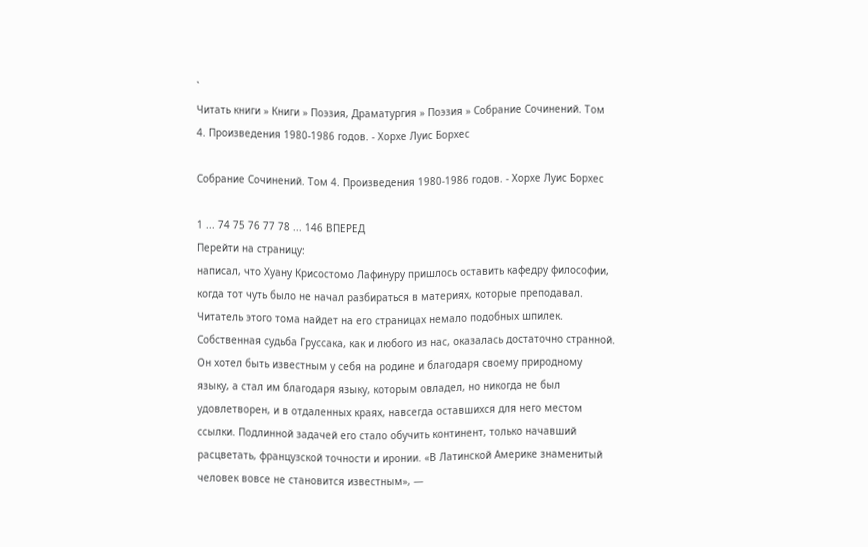`
Читать книги » Книги » Поэзия, Драматургия » Поэзия » Собрание Сочинений. Том 4. Произведения 1980-1986 годов. - Хорхе Луис Борхес

Собрание Сочинений. Том 4. Произведения 1980-1986 годов. - Хорхе Луис Борхес

1 ... 74 75 76 77 78 ... 146 ВПЕРЕД
Перейти на страницу:
написал, что Хуану Крисостомо Лафинуру пришлось оставить кафедру философии, когда тот чуть было не начал разбираться в материях, которые преподавал. Читатель этого тома найдет на его страницах немало подобных шпилек. Собственная судьба Груссака, как и любого из нас, оказалась достаточно странной. Он хотел быть известным у себя на родине и благодаря своему природному языку, а стал им благодаря языку, которым овладел, но никогда не был удовлетворен, и в отдаленных краях, навсегда оставшихся для него местом ссылки. Подлинной задачей его стало обучить континент, только начавший расцветать, французской точности и иронии. «В Латинской Америке знаменитый человек вовсе не становится известным», —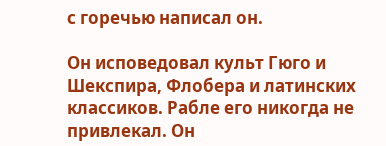с горечью написал он.

Он исповедовал культ Гюго и Шекспира, Флобера и латинских классиков. Рабле его никогда не привлекал. Он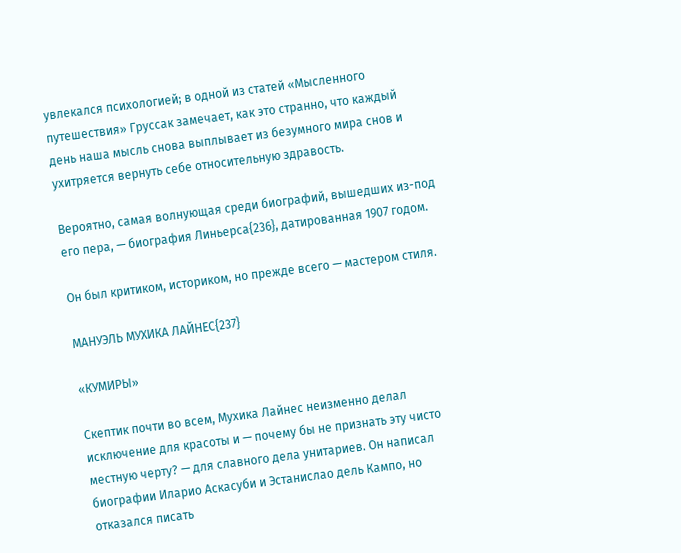увлекался психологией; в одной из статей «Мысленного путешествия» Груссак замечает, как это странно, что каждый день наша мысль снова выплывает из безумного мира снов и ухитряется вернуть себе относительную здравость.

Вероятно, самая волнующая среди биографий, вышедших из-под его пера, — биография Линьерса{236}, датированная 1907 годом.

Он был критиком, историком, но прежде всего — мастером стиля.

МАНУЭЛЬ МУХИКА ЛАЙНЕС{237}

«КУМИРЫ»

Скептик почти во всем, Мухика Лайнес неизменно делал исключение для красоты и — почему бы не признать эту чисто местную черту? — для славного дела унитариев. Он написал биографии Иларио Аскасуби и Эстанислао дель Кампо, но отказался писать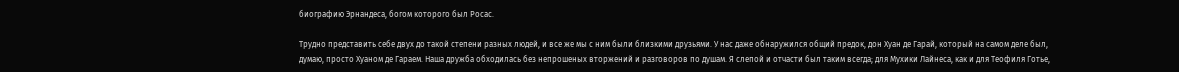биографию Эрнандеса, богом которого был Росас.

Трудно представить себе двух до такой степени разных людей, и все же мы с ним были близкими друзьями. У нас даже обнаружился общий предок, дон Хуан де Гарай, который на самом деле был, думаю, просто Хуаном де Гараем. Наша дружба обходилась без непрошеных вторжений и разговоров по душам. Я слепой и отчасти был таким всегда; для Мухики Лайнеса, как и для Теофиля Готье,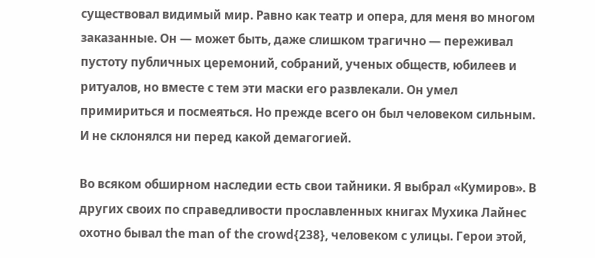существовал видимый мир. Равно как театр и опера, для меня во многом заказанные. Он — может быть, даже слишком трагично — переживал пустоту публичных церемоний, собраний, ученых обществ, юбилеев и ритуалов, но вместе с тем эти маски его развлекали. Он умел примириться и посмеяться. Но прежде всего он был человеком сильным. И не склонялся ни перед какой демагогией.

Во всяком обширном наследии есть свои тайники. Я выбрал «Кумиров». В других своих по справедливости прославленных книгах Мухика Лайнес охотно бывал the man of the crowd{238}, человеком с улицы. Герои этой,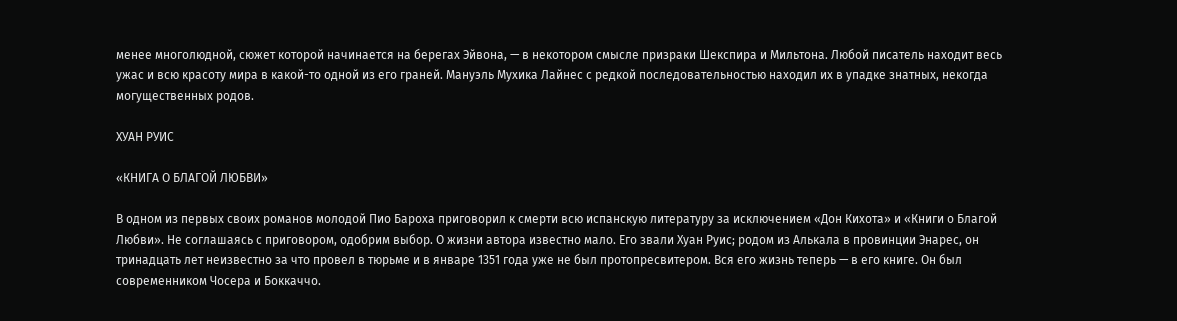менее многолюдной, сюжет которой начинается на берегах Эйвона, — в некотором смысле призраки Шекспира и Мильтона. Любой писатель находит весь ужас и всю красоту мира в какой-то одной из его граней. Мануэль Мухика Лайнес с редкой последовательностью находил их в упадке знатных, некогда могущественных родов.

ХУАН РУИС

«КНИГА О БЛАГОЙ ЛЮБВИ»

В одном из первых своих романов молодой Пио Бароха приговорил к смерти всю испанскую литературу за исключением «Дон Кихота» и «Книги о Благой Любви». Не соглашаясь с приговором, одобрим выбор. О жизни автора известно мало. Его звали Хуан Руис; родом из Алькала в провинции Энарес, он тринадцать лет неизвестно за что провел в тюрьме и в январе 1351 года уже не был протопресвитером. Вся его жизнь теперь — в его книге. Он был современником Чосера и Боккаччо.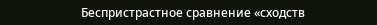Беспристрастное сравнение «сходств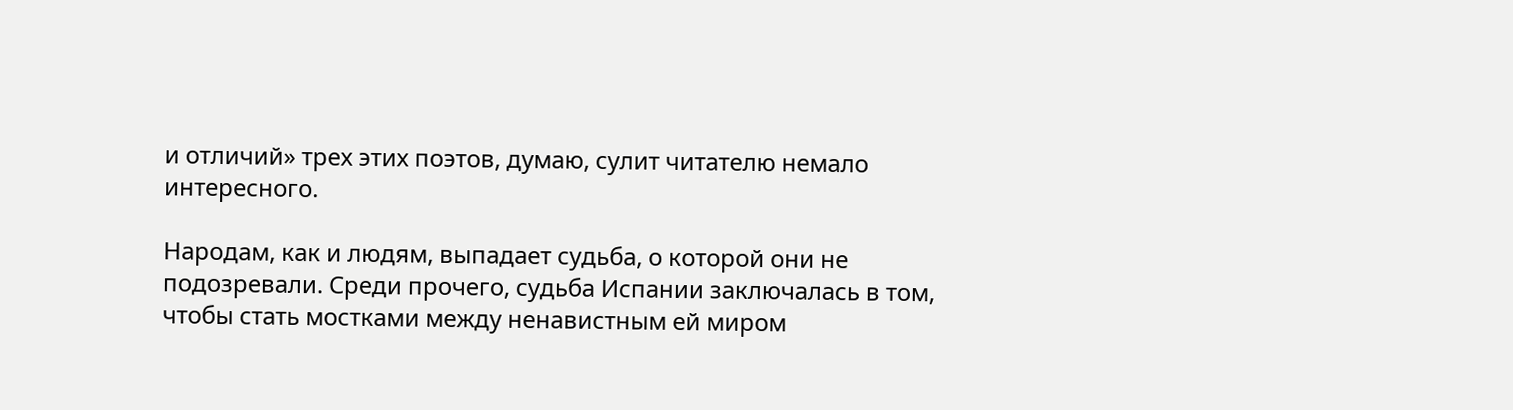и отличий» трех этих поэтов, думаю, сулит читателю немало интересного.

Народам, как и людям, выпадает судьба, о которой они не подозревали. Среди прочего, судьба Испании заключалась в том, чтобы стать мостками между ненавистным ей миром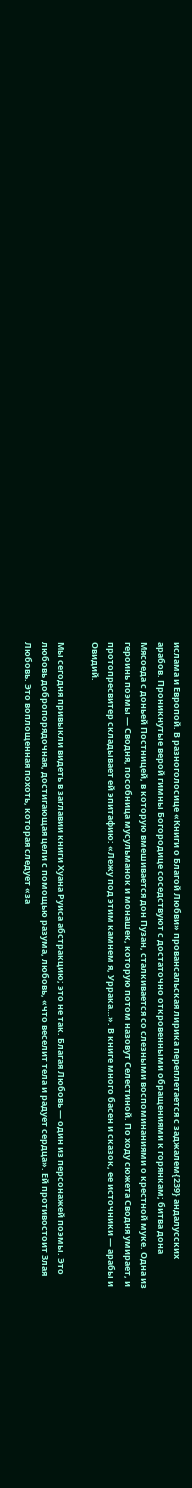ислама и Европой. В разноголосице «Книги о Благой Любви» провансальская лирика переплетается с заджалем{239} андалусских арабов. Проникнутые верой гимны Богородице соседствуют с достаточно откровенными обращениями к горянкам; битва дона Мясоеда с доньей Постницей, в которую вмешивается дон Пузан, сталкивается со слезными воспоминаниями о крестной муке. Одна из героинь поэмы — Сводня, пособница мусульманок и монашек, которую потом назовут Селестиной. По ходу сюжета Сводня умирает, и протопресвитер складывает ей эпитафию: «Лежу под этим камнем я, Уррака…». В книге много басен и сказок, ее источники — арабы и Овидий.

Мы сегодня привыкли видеть в заглавии книги Хуана Руиса абстракцию; это не так. Благая Любовь — один из персонажей поэмы. Это любовь добропорядочная, достигающая цели с помощью разума, любовь, «что веселит тела и радует сердца». Ей противостоит Злая Любовь. Это воплощенная похоть, которая следует «за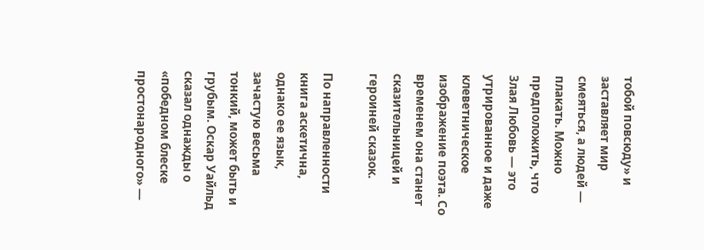тобой повсюду» и заставляет мир смеяться, а людей — плакать. Можно предположить, что Злая Любовь — это утрированное и даже клеветническое изображение поэта. Со временем она станет сказительницей и героиней сказок.

По направленности книга аскетична, однако ее язык, зачастую весьма тонкий, может быть и грубым. Оскар Уайльд сказал однажды о «победном блеске простонародного» —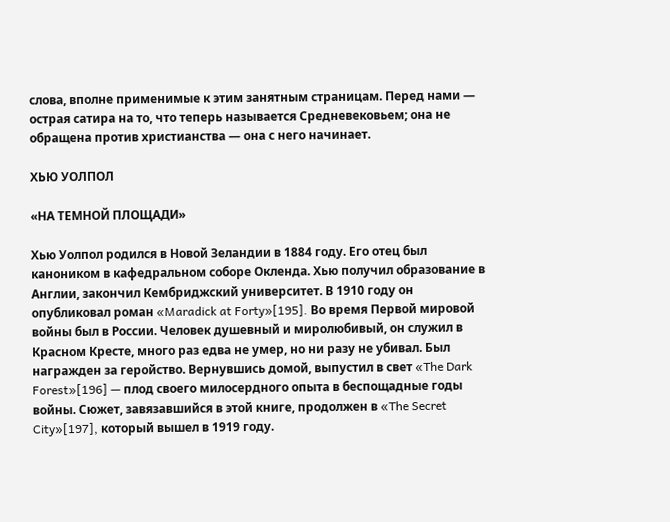слова, вполне применимые к этим занятным страницам. Перед нами — острая сатира на то, что теперь называется Средневековьем; она не обращена против христианства — она с него начинает.

ХЬЮ УОЛПОЛ

«НА ТЕМНОЙ ПЛОЩАДИ»

Хью Уолпол родился в Новой Зеландии в 1884 году. Его отец был каноником в кафедральном соборе Окленда. Хью получил образование в Англии, закончил Кембриджский университет. В 1910 году он опубликовал роман «Maradick at Forty»[195]. Во время Первой мировой войны был в России. Человек душевный и миролюбивый, он служил в Красном Кресте, много раз едва не умер, но ни разу не убивал. Был награжден за геройство. Вернувшись домой, выпустил в свет «The Dark Forest»[196] — плод своего милосердного опыта в беспощадные годы войны. Сюжет, завязавшийся в этой книге, продолжен в «The Secret City»[197], который вышел в 1919 году.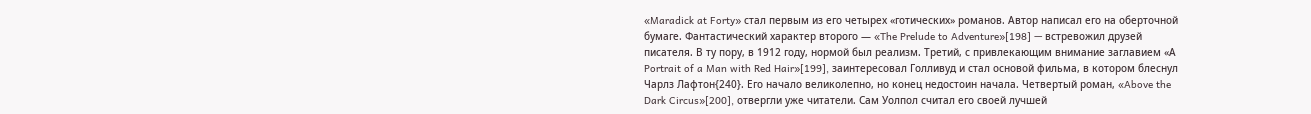«Maradick at Forty» стал первым из его четырех «готических» романов. Автор написал его на оберточной бумаге. Фантастический характер второго — «The Prelude to Adventure»[198] — встревожил друзей писателя. В ту пору, в 1912 году, нормой был реализм. Третий, с привлекающим внимание заглавием «А Portrait of a Man with Red Hair»[199], заинтересовал Голливуд и стал основой фильма, в котором блеснул Чарлз Лафтон{240}. Его начало великолепно, но конец недостоин начала. Четвертый роман, «Above the Dark Circus»[200], отвергли уже читатели. Сам Уолпол считал его своей лучшей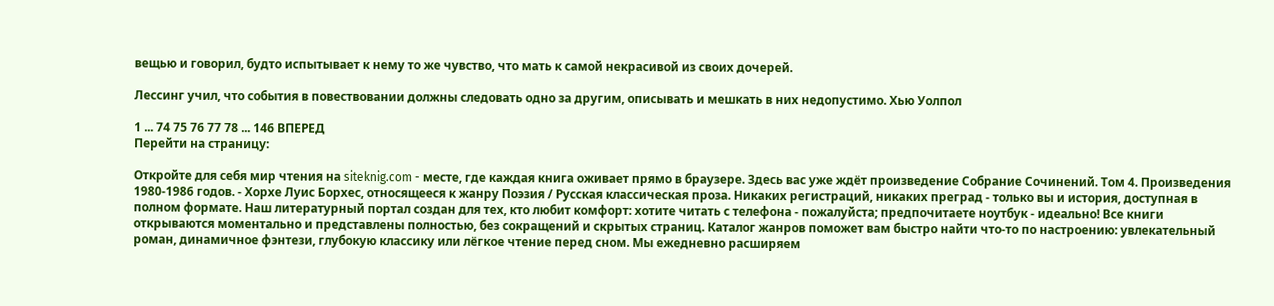вещью и говорил, будто испытывает к нему то же чувство, что мать к самой некрасивой из своих дочерей.

Лессинг учил, что события в повествовании должны следовать одно за другим, описывать и мешкать в них недопустимо. Хью Уолпол

1 ... 74 75 76 77 78 ... 146 ВПЕРЕД
Перейти на страницу:

Откройте для себя мир чтения на siteknig.com - месте, где каждая книга оживает прямо в браузере. Здесь вас уже ждёт произведение Собрание Сочинений. Том 4. Произведения 1980-1986 годов. - Хорхе Луис Борхес, относящееся к жанру Поэзия / Русская классическая проза. Никаких регистраций, никаких преград - только вы и история, доступная в полном формате. Наш литературный портал создан для тех, кто любит комфорт: хотите читать с телефона - пожалуйста; предпочитаете ноутбук - идеально! Все книги открываются моментально и представлены полностью, без сокращений и скрытых страниц. Каталог жанров поможет вам быстро найти что-то по настроению: увлекательный роман, динамичное фэнтези, глубокую классику или лёгкое чтение перед сном. Мы ежедневно расширяем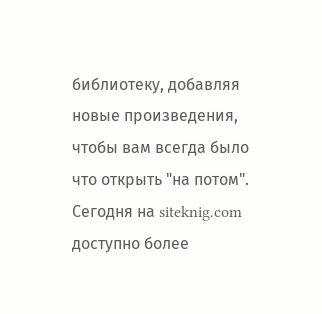библиотеку, добавляя новые произведения, чтобы вам всегда было что открыть "на потом". Сегодня на siteknig.com доступно более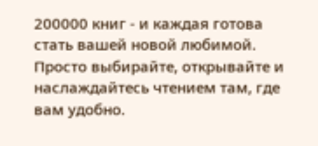200000 книг - и каждая готова стать вашей новой любимой. Просто выбирайте, открывайте и наслаждайтесь чтением там, где вам удобно.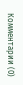Комментарии (0)